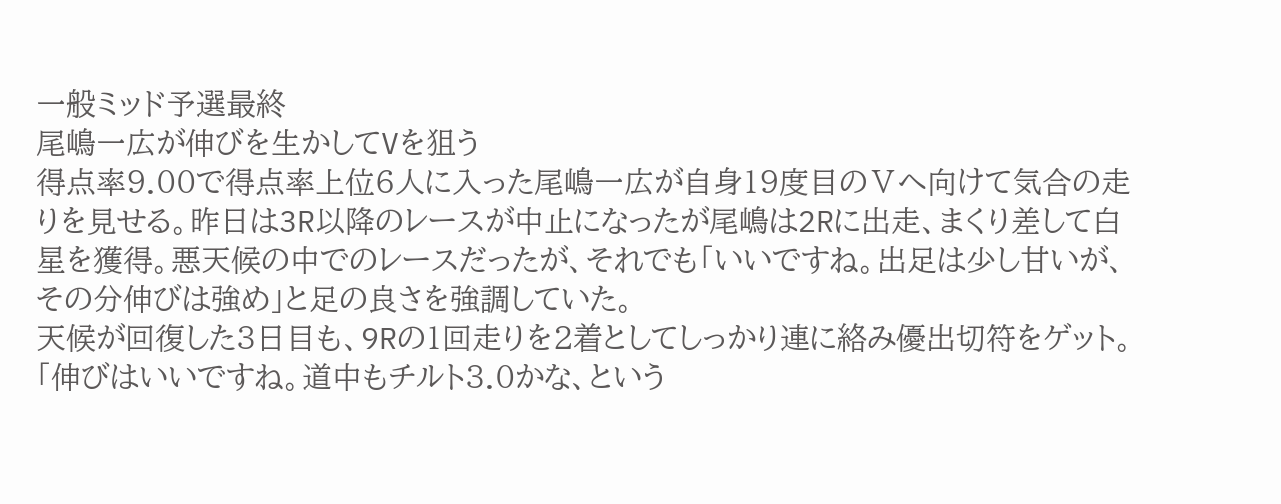一般ミッド予選最終
尾嶋一広が伸びを生かしてVを狙う
得点率9.00で得点率上位6人に入った尾嶋一広が自身19度目のⅤへ向けて気合の走りを見せる。昨日は3R以降のレースが中止になったが尾嶋は2Rに出走、まくり差して白星を獲得。悪天候の中でのレースだったが、それでも「いいですね。出足は少し甘いが、その分伸びは強め」と足の良さを強調していた。
天候が回復した3日目も、9Rの1回走りを2着としてしっかり連に絡み優出切符をゲット。「伸びはいいですね。道中もチルト3.0かな、という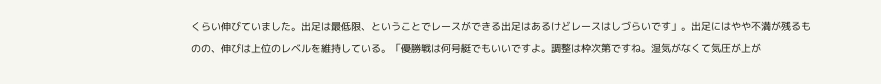くらい伸びていました。出足は最低限、ということでレースができる出足はあるけどレースはしづらいです」。出足にはやや不満が残るものの、伸びは上位のレベルを維持している。「優勝戦は何号艇でもいいですよ。調整は枠次第ですね。湿気がなくて気圧が上が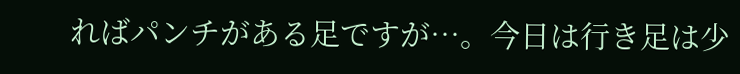ればパンチがある足ですが…。今日は行き足は少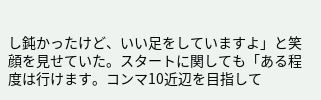し鈍かったけど、いい足をしていますよ」と笑顔を見せていた。スタートに関しても「ある程度は行けます。コンマ10近辺を目指して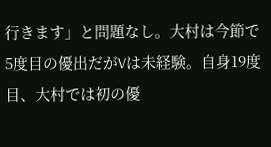行きます」と問題なし。大村は今節で5度目の優出だがVは未経験。自身19度目、大村では初の優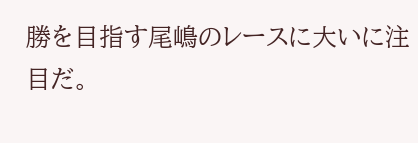勝を目指す尾嶋のレースに大いに注目だ。